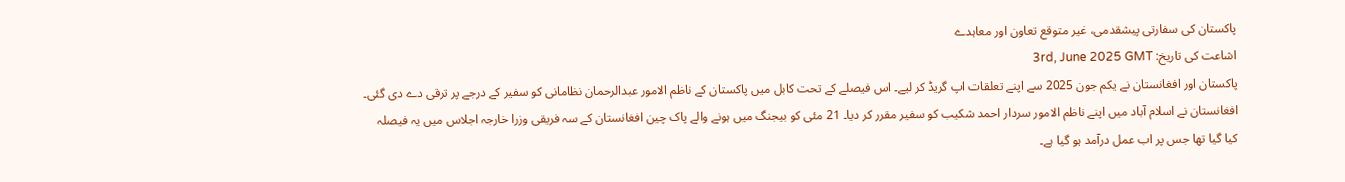پاکستان کی سفارتی پیشقدمی، غیر متوقع تعاون اور معاہدے
اشاعت کی تاریخ: 3rd, June 2025 GMT
پاکستان اور افغانستان نے یکم جون 2025 سے اپنے تعلقات اپ گریڈ کر لیے۔ اس فیصلے کے تحت کابل میں پاکستان کے ناظم الامور عبدالرحمان نظامانی کو سفیر کے درجے پر ترقی دے دی گئی۔ افغانستان نے اسلام آباد میں اپنے ناظم الامور سردار احمد شکیب کو سفیر مقرر کر دیا۔ 21 مئی کو بیجنگ میں ہونے والے پاک چین افغانستان کے سہ فریقی وزرا خارجہ اجلاس میں یہ فیصلہ کیا گیا تھا جس پر اب عمل درآمد ہو گیا ہے۔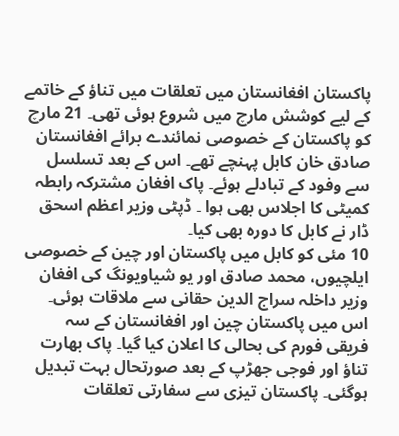پاکستان افغانستان میں تعلقات میں تناؤ کے خاتمے کے لیے کوشش مارچ میں شروع ہوئی تھی۔ 21 مارچ کو پاکستان کے خصوصی نمائندے برائے افغانستان صادق خان کابل پہنچے تھے۔ اس کے بعد تسلسل سے وفود کے تبادلے ہوئے۔ پاک افغان مشترکہ رابطہ کمیٹی کا اجلاس بھی ہوا ۔ ڈپٹی وزیر اعظم اسحق ڈار نے کابل کا دورہ بھی کیا۔
10 مئی کو کابل میں پاکستان اور چین کے خصوصی ایلچیوں، محمد صادق اور یو شیاویونگ کی افغان وزیر داخلہ سراج الدین حقانی سے ملاقات ہوئی۔ اس میں پاکستان چین اور افغانستان کے سہ فریقی فورم کی بحالی کا اعلان کیا گیا۔ پاک بھارت تناؤ اور فوجی جھڑپ کے بعد صورتحال بہت تبدیل ہوگئی۔ پاکستان تیزی سے سفارتی تعلقات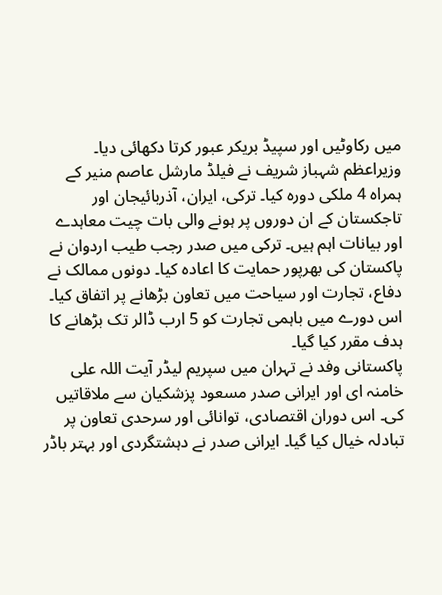میں رکاوٹیں اور سپیڈ بریکر عبور کرتا دکھائی دیا۔
وزیراعظم شہباز شریف نے فیلڈ مارشل عاصم منیر کے ہمراہ 4 ملکی دورہ کیا۔ ترکی، ایران، آذربائیجان اور تاجکستان کے ان دوروں پر ہونے والی بات چیت معاہدے اور بیانات اہم ہیں۔ ترکی میں صدر رجب طیب اردوان نے پاکستان کی بھرپور حمایت کا اعادہ کیا۔ دونوں ممالک نے دفاع، تجارت اور سیاحت میں تعاون بڑھانے پر اتفاق کیا۔ اس دورے میں باہمی تجارت کو 5 ارب ڈالر تک بڑھانے کا ہدف مقرر کیا گیا۔
پاکستانی وفد نے تہران میں سپریم لیڈر آیت اللہ علی خامنہ ای اور ایرانی صدر مسعود پزشکیان سے ملاقاتیں کی۔ اس دوران اقتصادی، توانائی اور سرحدی تعاون پر تبادلہ خیال کیا گیا۔ ایرانی صدر نے دہشتگردی اور بہتر باڈر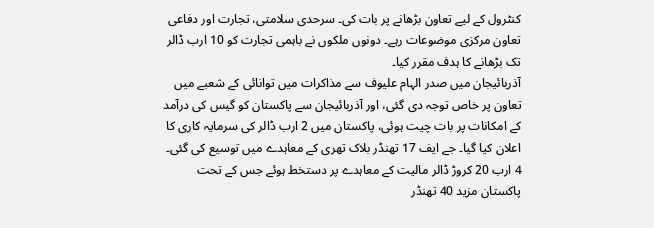کنٹرول کے لیے تعاون بڑھانے پر بات کی۔ سرحدی سلامتی، تجارت اور دفاعی تعاون مرکزی موضوعات رہے۔ دونوں ملکوں نے باہمی تجارت کو 10 ارب ڈالر تک بڑھانے کا ہدف مقرر کیا۔
آذربائیجان میں صدر الہام علیوف سے مذاکرات میں توانائی کے شعبے میں تعاون پر خاص توجہ دی گئی، اور آذربائیجان سے پاکستان کو گیس کی درآمد کے امکانات پر بات چیت ہوئی، پاکستان میں 2 ارب ڈالر کی سرمایہ کاری کا اعلان کیا گیا۔ جے ایف 17 تھنڈر بلاک تھری کے معاہدے میں توسیع کی گئی۔ 4 ارب 20 کروڑ ڈالر مالیت کے معاہدے پر دستخط ہوئے جس کے تحت پاکستان مزید 40 تھنڈر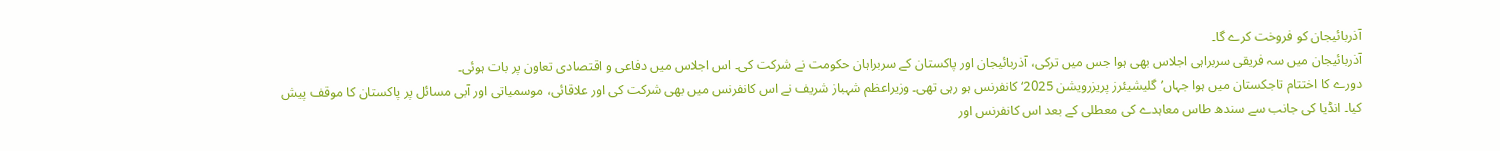آذربائیجان کو فروخت کرے گا۔
آذربائیجان میں سہ فریقی سربراہی اجلاس بھی ہوا جس میں ترکی، آذربائیجان اور پاکستان کے سربراہان حکومت نے شرکت کی۔ اس اجلاس میں دفاعی و اقتصادی تعاون پر بات ہوئی۔
دورے کا اختتام تاجکستان میں ہوا جہاں’گلیشیئرز پریزرویشن 2025‘ کانفرنس ہو رہی تھی۔ وزیراعظم شہباز شریف نے اس کانفرنس میں بھی شرکت کی اور علاقائی، موسمیاتی اور آبی مسائل پر پاکستان کا موقف پیش کیا۔ انڈیا کی جانب سے سندھ طاس معاہدے کی معطلی کے بعد اس کانفرنس اور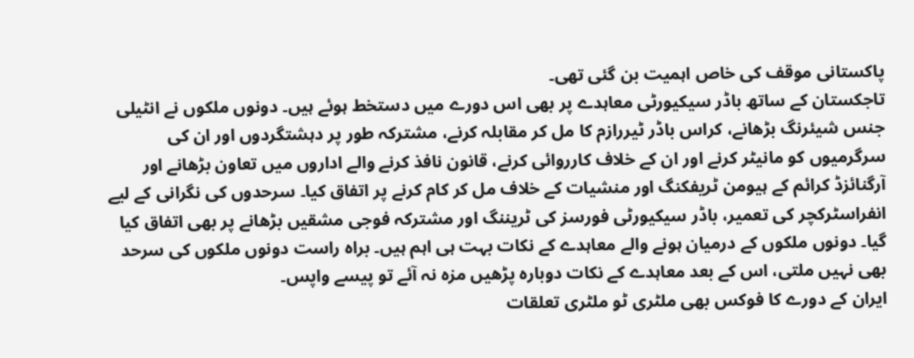پاکستانی موقف کی خاص اہمیت بن گئی تھی۔
تاجکستان کے ساتھ باڈر سیکیورٹی معاہدے پر بھی اس دورے میں دستخط ہوئے ہیں۔ دونوں ملکوں نے انٹیلی جنس شیئرنگ بڑھانے، کراس باڈر ٹیررازم کا مل کر مقابلہ کرنے، مشترکہ طور پر دہشتگردوں اور ان کی سرگرمیوں کو مانیٹر کرنے اور ان کے خلاف کارروائی کرنے، قانون نافذ کرنے والے اداروں میں تعاون بڑھانے اور آرگنائزڈ کرائم کے ہیومن ٹریفکنگ اور منشیات کے خلاف مل کر کام کرنے پر اتفاق کیا۔ سرحدوں کی نگرانی کے لیے انفراسٹرکچر کی تعمیر، باڈر سیکیورٹی فورسز کی ٹریننگ اور مشترکہ فوجی مشقیں بڑھانے پر بھی اتفاق کیا گیا۔ دونوں ملکوں کے درمیان ہونے والے معاہدے کے نکات بہت ہی اہم ہیں۔ براہ راست دونوں ملکوں کی سرحد بھی نہیں ملتی، اس کے بعد معاہدے کے نکات دوبارہ پڑھیں مزہ نہ آئے تو پیسے واپس۔
ایران کے دورے کا فوکس بھی ملٹری ٹو ملٹری تعلقات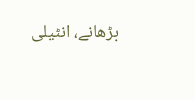بڑھانے، انٹیلی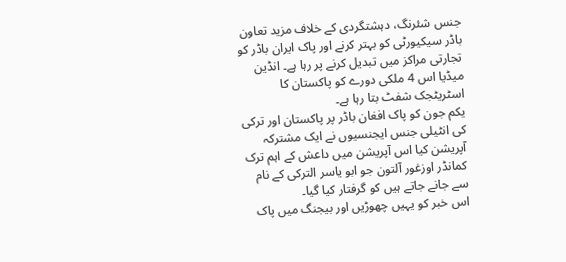جنس شئرنگ، دہشتگردی کے خلاف مزید تعاون باڈر سیکیورٹی کو بہتر کرنے اور پاک ایران باڈر کو تجارتی مراکز میں تبدیل کرنے پر رہا ہے۔ انڈین میڈیا اس 4 ملکی دورے کو پاکستان کا اسٹریٹجک شفٹ بتا رہا ہے۔
یکم جون کو پاک افغان باڈر پر پاکستان اور ترکی کی انٹیلی جنس ایجنسیوں نے ایک مشترکہ آپریشن کیا اس آپریشن میں داعش کے اہم ترک کمانڈر اوزغور آلتون جو ابو یاسر الترکی کے نام سے جانے جاتے ہیں کو گرفتار کیا گیا۔
اس خبر کو یہیں چھوڑیں اور بیجنگ میں پاک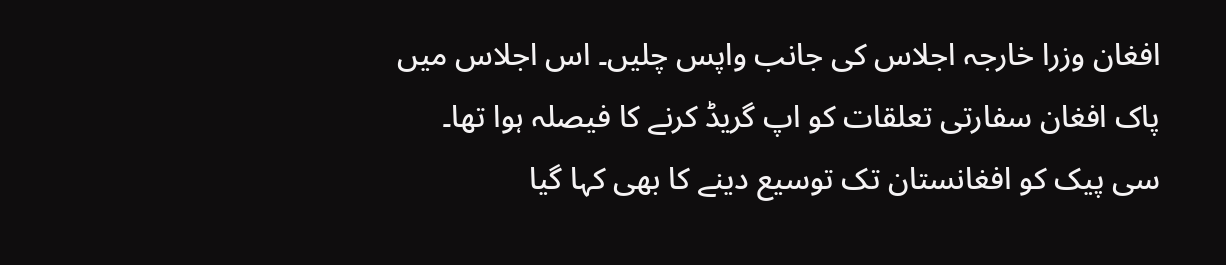افغان وزرا خارجہ اجلاس کی جانب واپس چلیں۔ اس اجلاس میں پاک افغان سفارتی تعلقات کو اپ گریڈ کرنے کا فیصلہ ہوا تھا۔ سی پیک کو افغانستان تک توسیع دینے کا بھی کہا گیا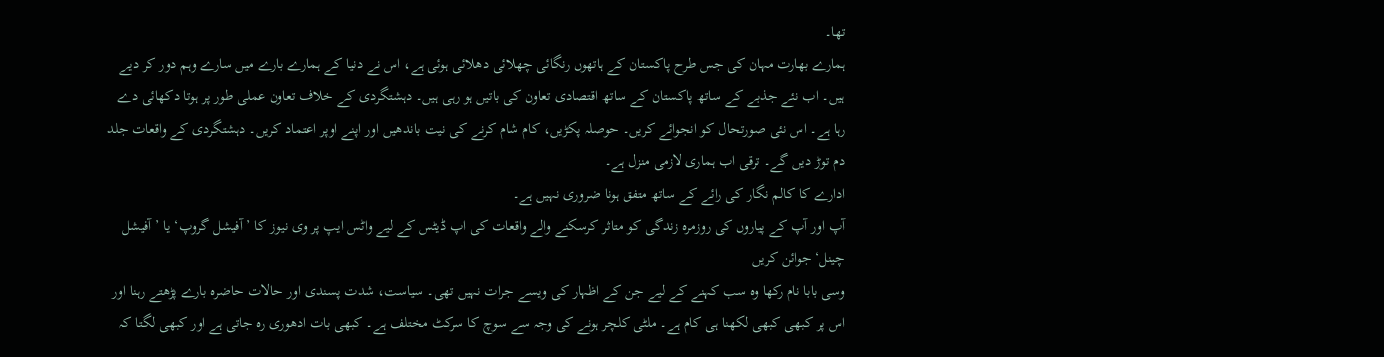تھا۔
ہمارے بھارت مہان کی جس طرح پاکستان کے ہاتھوں رنگائی چھلائی دھلائی ہوئی ہے، اس نے دنیا کے ہمارے بارے میں سارے وہم دور کر دیے ہیں۔ اب نئے جذبے کے ساتھ پاکستان کے ساتھ اقتصادی تعاون کی باتیں ہو رہی ہیں۔ دہشتگردی کے خلاف تعاون عملی طور پر ہوتا دکھائی دے رہا ہے۔ اس نئی صورتحال کو انجوائے کریں۔ حوصلہ پکڑیں، کام شام کرنے کی نیت باندھیں اور اپنے اوپر اعتماد کریں۔ دہشتگردی کے واقعات جلد دم توڑ دیں گے۔ ترقی اب ہماری لازمی منزل ہے۔
ادارے کا کالم نگار کی رائے کے ساتھ متفق ہونا ضروری نہیں ہے۔
آپ اور آپ کے پیاروں کی روزمرہ زندگی کو متاثر کرسکنے والے واقعات کی اپ ڈیٹس کے لیے واٹس ایپ پر وی نیوز کا ’آفیشل گروپ‘ یا ’آفیشل چینل‘ جوائن کریں
وسی بابا نام رکھا وہ سب کہنے کے لیے جن کے اظہار کی ویسے جرات نہیں تھی۔ سیاست، شدت پسندی اور حالات حاضرہ بارے پڑھتے رہنا اور اس پر کبھی کبھی لکھنا ہی کام ہے۔ ملٹی کلچر ہونے کی وجہ سے سوچ کا سرکٹ مختلف ہے۔ کبھی بات ادھوری رہ جاتی ہے اور کبھی لگتا کہ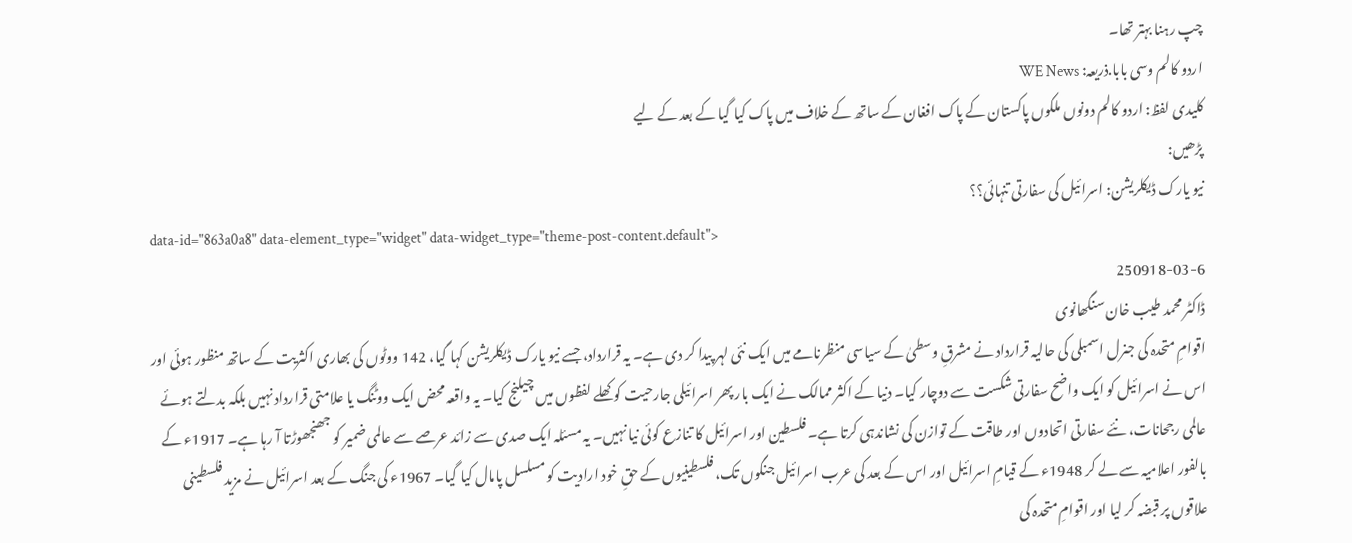چپ رہنا بہتر تھا۔
اردو کالم وسی بابا.ذریعہ: WE News
کلیدی لفظ: اردو کالم دونوں ملکوں پاکستان کے پاک افغان کے ساتھ کے خلاف میں پاک کیا گیا کے بعد کے لیے
پڑھیں:
نیو یارک ڈیکلریشن: اسرائیل کی سفارتی تنہائی؟؟
data-id="863a0a8" data-element_type="widget" data-widget_type="theme-post-content.default">
250918-03-6
ڈاکٹر محمد طیب خان سنگھانوی
اقوامِ متحدہ کی جنرل اسمبلی کی حالیہ قرارداد نے مشرقِ وسطیٰ کے سیاسی منظرنامے میں ایک نئی لہر پیدا کر دی ہے۔ یہ قرارداد، جسے نیو یارک ڈیکلریشن کہا گیا، 142 ووٹوں کی بھاری اکثریت کے ساتھ منظور ہوئی اور اس نے اسرائیل کو ایک واضح سفارتی شکست سے دوچار کیا۔ دنیا کے اکثر ممالک نے ایک بار پھر اسرائیلی جارحیت کو کھلے لفظوں میں چیلنج کیا۔ یہ واقعہ محض ایک ووٹنگ یا علامتی قرارداد نہیں بلکہ بدلتے ہوئے عالمی رجحانات، نئے سفارتی اتحادوں اور طاقت کے توازن کی نشاندہی کرتا ہے۔ فلسطین اور اسرائیل کا تنازع کوئی نیا نہیں۔ یہ مسئلہ ایک صدی سے زائد عرصے سے عالمی ضمیر کو جھنجھوڑتا آ رہا ہے۔ 1917ء کے بالفور اعلامیہ سے لے کر 1948ء کے قیامِ اسرائیل اور اس کے بعد کی عرب اسرائیل جنگوں تک، فلسطینیوں کے حقِ خود ارادیت کو مسلسل پامال کیا گیا۔ 1967ء کی جنگ کے بعد اسرائیل نے مزید فلسطینی علاقوں پر قبضہ کر لیا اور اقوامِ متحدہ کی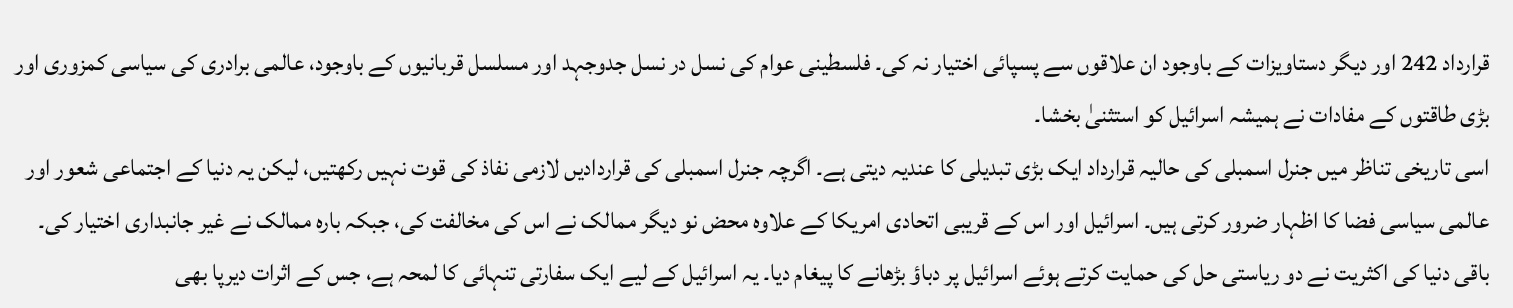قرارداد 242 اور دیگر دستاویزات کے باوجود ان علاقوں سے پسپائی اختیار نہ کی۔ فلسطینی عوام کی نسل در نسل جدوجہد اور مسلسل قربانیوں کے باوجود، عالمی برادری کی سیاسی کمزوری اور بڑی طاقتوں کے مفادات نے ہمیشہ اسرائیل کو استثنیٰ بخشا۔
اسی تاریخی تناظر میں جنرل اسمبلی کی حالیہ قرارداد ایک بڑی تبدیلی کا عندیہ دیتی ہے۔ اگرچہ جنرل اسمبلی کی قراردادیں لازمی نفاذ کی قوت نہیں رکھتیں، لیکن یہ دنیا کے اجتماعی شعور اور عالمی سیاسی فضا کا اظہار ضرور کرتی ہیں۔ اسرائیل اور اس کے قریبی اتحادی امریکا کے علاوہ محض نو دیگر ممالک نے اس کی مخالفت کی، جبکہ بارہ ممالک نے غیر جانبداری اختیار کی۔ باقی دنیا کی اکثریت نے دو ریاستی حل کی حمایت کرتے ہوئے اسرائیل پر دباؤ بڑھانے کا پیغام دیا۔ یہ اسرائیل کے لیے ایک سفارتی تنہائی کا لمحہ ہے، جس کے اثرات دیرپا بھی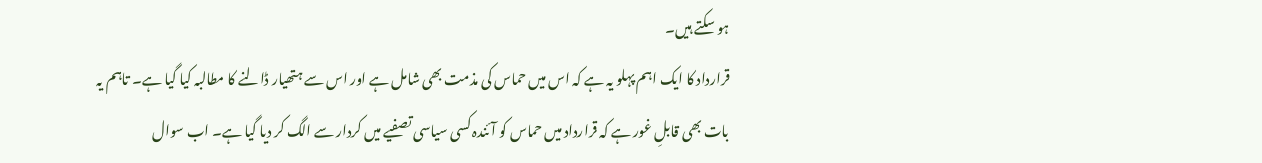ہو سکتے ہیں۔
قرارداد کا ایک اہم پہلو یہ ہے کہ اس میں حماس کی مذمت بھی شامل ہے اور اس سے ہتھیار ڈالنے کا مطالبہ کیا گیا ہے۔ تاہم یہ بات بھی قابلِ غور ہے کہ قرارداد میں حماس کو آئندہ کسی سیاسی تصفیے میں کردار سے الگ کر دیا گیا ہے۔ اب سوال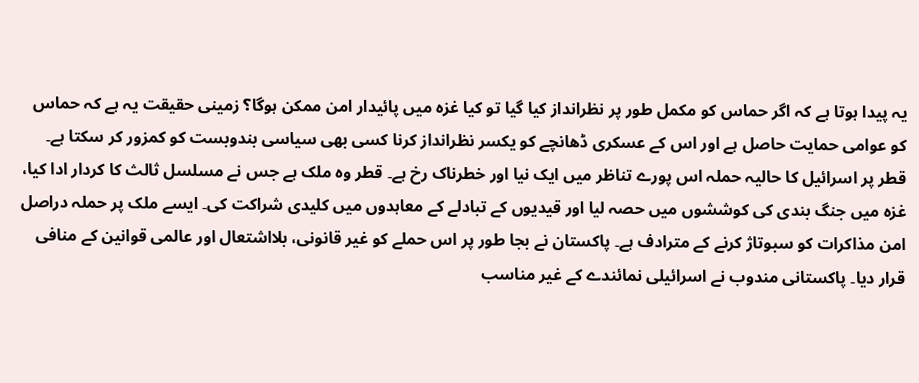یہ پیدا ہوتا ہے کہ اگر حماس کو مکمل طور پر نظرانداز کیا گیا تو کیا غزہ میں پائیدار امن ممکن ہوگا؟ زمینی حقیقت یہ ہے کہ حماس کو عوامی حمایت حاصل ہے اور اس کے عسکری ڈھانچے کو یکسر نظرانداز کرنا کسی بھی سیاسی بندوبست کو کمزور کر سکتا ہے۔
قطر پر اسرائیل کا حالیہ حملہ اس پورے تناظر میں ایک نیا اور خطرناک رخ ہے۔ قطر وہ ملک ہے جس نے مسلسل ثالث کا کردار ادا کیا، غزہ میں جنگ بندی کی کوششوں میں حصہ لیا اور قیدیوں کے تبادلے کے معاہدوں میں کلیدی شراکت کی۔ ایسے ملک پر حملہ دراصل امن مذاکرات کو سبوتاژ کرنے کے مترادف ہے۔ پاکستان نے بجا طور پر اس حملے کو غیر قانونی، بلااشتعال اور عالمی قوانین کے منافی قرار دیا۔ پاکستانی مندوب نے اسرائیلی نمائندے کے غیر مناسب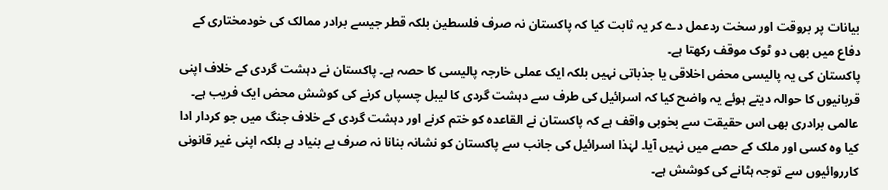بیانات پر بروقت اور سخت ردعمل دے کر یہ ثابت کیا کہ پاکستان نہ صرف فلسطین بلکہ قطر جیسے برادر ممالک کی خودمختاری کے دفاع میں بھی دو ٹوک موقف رکھتا ہے۔
پاکستان کی یہ پالیسی محض اخلاقی یا جذباتی نہیں بلکہ ایک عملی خارجہ پالیسی کا حصہ ہے۔ پاکستان نے دہشت گردی کے خلاف اپنی قربانیوں کا حوالہ دیتے ہوئے یہ واضح کیا کہ اسرائیل کی طرف سے دہشت گردی کا لیبل چسپاں کرنے کی کوشش محض ایک فریب ہے۔ عالمی برادری بھی اس حقیقت سے بخوبی واقف ہے کہ پاکستان نے القاعدہ کو ختم کرنے اور دہشت گردی کے خلاف جنگ میں جو کردار ادا کیا وہ کسی اور ملک کے حصے میں نہیں آیا۔ لہٰذا اسرائیل کی جانب سے پاکستان کو نشانہ بنانا نہ صرف بے بنیاد ہے بلکہ اپنی غیر قانونی کارروائیوں سے توجہ ہٹانے کی کوشش ہے۔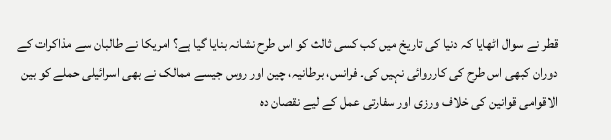قطر نے سوال اٹھایا کہ دنیا کی تاریخ میں کب کسی ثالث کو اس طرح نشانہ بنایا گیا ہے؟ امریکا نے طالبان سے مذاکرات کے دوران کبھی اس طرح کی کارروائی نہیں کی۔ فرانس، برطانیہ، چین اور روس جیسے ممالک نے بھی اسرائیلی حملے کو بین الاقوامی قوانین کی خلاف ورزی اور سفارتی عمل کے لیے نقصان دہ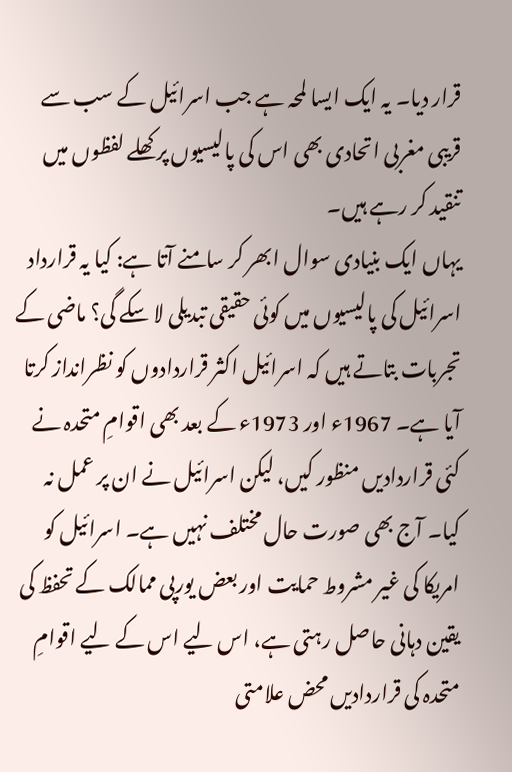قرار دیا۔ یہ ایک ایسا لمحہ ہے جب اسرائیل کے سب سے قریبی مغربی اتحادی بھی اس کی پالیسیوں پر کھلے لفظوں میں تنقید کر رہے ہیں۔
یہاں ایک بنیادی سوال ابھر کر سامنے آتا ہے: کیا یہ قرارداد اسرائیل کی پالیسیوں میں کوئی حقیقی تبدیلی لا سکے گی؟ ماضی کے تجربات بتاتے ہیں کہ اسرائیل اکثر قراردادوں کو نظرانداز کرتا آیا ہے۔ 1967ء اور 1973ء کے بعد بھی اقوامِ متحدہ نے کئی قراردادیں منظور کیں، لیکن اسرائیل نے ان پر عمل نہ کیا۔ آج بھی صورت حال مختلف نہیں ہے۔ اسرائیل کو امریکا کی غیر مشروط حمایت اور بعض یورپی ممالک کے تحفظ کی یقین دہانی حاصل رہتی ہے، اس لیے اس کے لیے اقوامِ متحدہ کی قراردادیں محض علامتی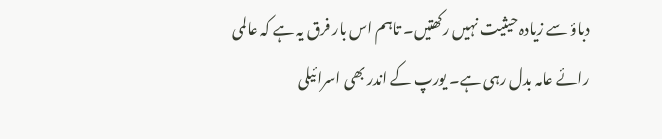دباؤ سے زیادہ حیثیت نہیں رکھتیں۔ تاہم اس بار فرق یہ ہے کہ عالمی رائے عامہ بدل رہی ہے۔ یورپ کے اندر بھی اسرائیلی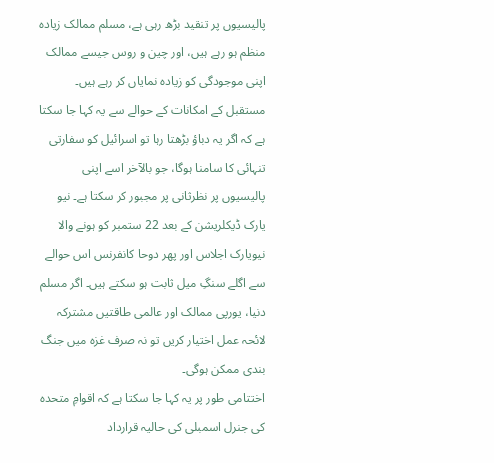پالیسیوں پر تنقید بڑھ رہی ہے، مسلم ممالک زیادہ منظم ہو رہے ہیں، اور چین و روس جیسے ممالک اپنی موجودگی کو زیادہ نمایاں کر رہے ہیں۔
مستقبل کے امکانات کے حوالے سے یہ کہا جا سکتا ہے کہ اگر یہ دباؤ بڑھتا رہا تو اسرائیل کو سفارتی تنہائی کا سامنا ہوگا، جو بالآخر اسے اپنی پالیسیوں پر نظرثانی پر مجبور کر سکتا ہے۔ نیو یارک ڈیکلریشن کے بعد 22 ستمبر کو ہونے والا نیویارک اجلاس اور پھر دوحا کانفرنس اس حوالے سے اگلے سنگِ میل ثابت ہو سکتے ہیں۔ اگر مسلم دنیا، یورپی ممالک اور عالمی طاقتیں مشترکہ لائحہ عمل اختیار کریں تو نہ صرف غزہ میں جنگ بندی ممکن ہوگی۔
اختتامی طور پر یہ کہا جا سکتا ہے کہ اقوامِ متحدہ کی جنرل اسمبلی کی حالیہ قرارداد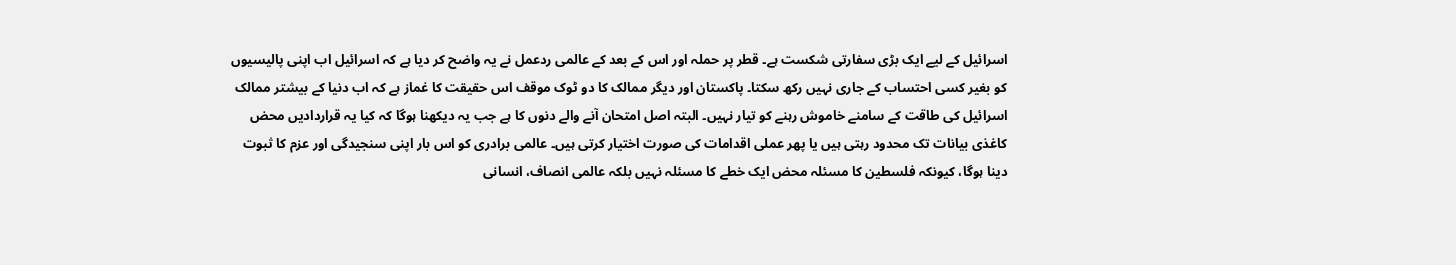اسرائیل کے لیے ایک بڑی سفارتی شکست ہے۔ قطر پر حملہ اور اس کے بعد کے عالمی ردعمل نے یہ واضح کر دیا ہے کہ اسرائیل اب اپنی پالیسیوں کو بغیر کسی احتساب کے جاری نہیں رکھ سکتا۔ پاکستان اور دیگر ممالک کا دو ٹوک موقف اس حقیقت کا غماز ہے کہ اب دنیا کے بیشتر ممالک اسرائیل کی طاقت کے سامنے خاموش رہنے کو تیار نہیں۔ البتہ اصل امتحان آنے والے دنوں کا ہے جب یہ دیکھنا ہوگا کہ کیا یہ قراردادیں محض کاغذی بیانات تک محدود رہتی ہیں یا پھر عملی اقدامات کی صورت اختیار کرتی ہیں۔ عالمی برادری کو اس بار اپنی سنجیدگی اور عزم کا ثبوت دینا ہوگا، کیونکہ فلسطین کا مسئلہ محض ایک خطے کا مسئلہ نہیں بلکہ عالمی انصاف، انسانی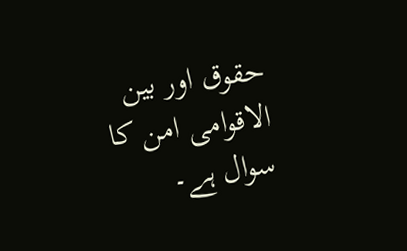حقوق اور بین الاقوامی امن کا سوال ہے۔